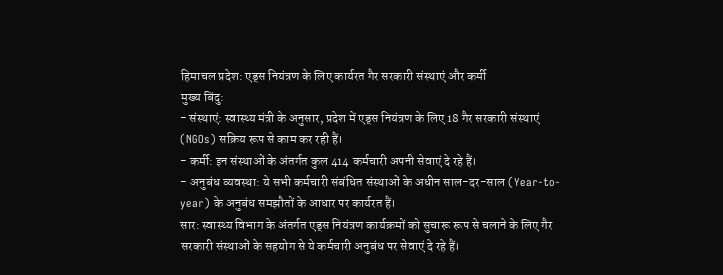हिमाचल प्रदेश: एड्स नियंत्रण के लिए कार्यरत गैर सरकारी संस्थाएं और कर्मी
मुख्य बिंदु:
- संस्थाएं: स्वास्थ्य मंत्री के अनुसार, प्रदेश में एड्स नियंत्रण के लिए 18 गैर सरकारी संस्थाएं (NGOs) सक्रिय रूप से काम कर रही हैं।
- कर्मी: इन संस्थाओं के अंतर्गत कुल 414 कर्मचारी अपनी सेवाएं दे रहे हैं।
- अनुबंध व्यवस्था: ये सभी कर्मचारी संबंधित संस्थाओं के अधीन साल-दर-साल (Year-to-year) के अनुबंध समझौतों के आधार पर कार्यरत हैं।
सार: स्वास्थ्य विभाग के अंतर्गत एड्स नियंत्रण कार्यक्रमों को सुचारू रूप से चलाने के लिए गैर सरकारी संस्थाओं के सहयोग से ये कर्मचारी अनुबंध पर सेवाएं दे रहे हैं।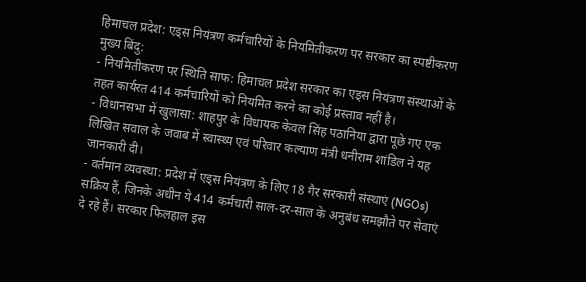हिमाचल प्रदेश: एड्स नियंत्रण कर्मचारियों के नियमितीकरण पर सरकार का स्पष्टीकरण
मुख्य बिंदु:
- नियमितीकरण पर स्थिति साफ: हिमाचल प्रदेश सरकार का एड्स नियंत्रण संस्थाओं के तहत कार्यरत 414 कर्मचारियों को नियमित करने का कोई प्रस्ताव नहीं है।
- विधानसभा में खुलासा: शाहपुर के विधायक केवल सिंह पठानिया द्वारा पूछे गए एक लिखित सवाल के जवाब में स्वास्थ्य एवं परिवार कल्याण मंत्री धनीराम शांडिल ने यह जानकारी दी।
- वर्तमान व्यवस्था: प्रदेश में एड्स नियंत्रण के लिए 18 गैर सरकारी संस्थाएं (NGOs) सक्रिय हैं, जिनके अधीन ये 414 कर्मचारी साल-दर-साल के अनुबंध समझौते पर सेवाएं दे रहे हैं। सरकार फिलहाल इस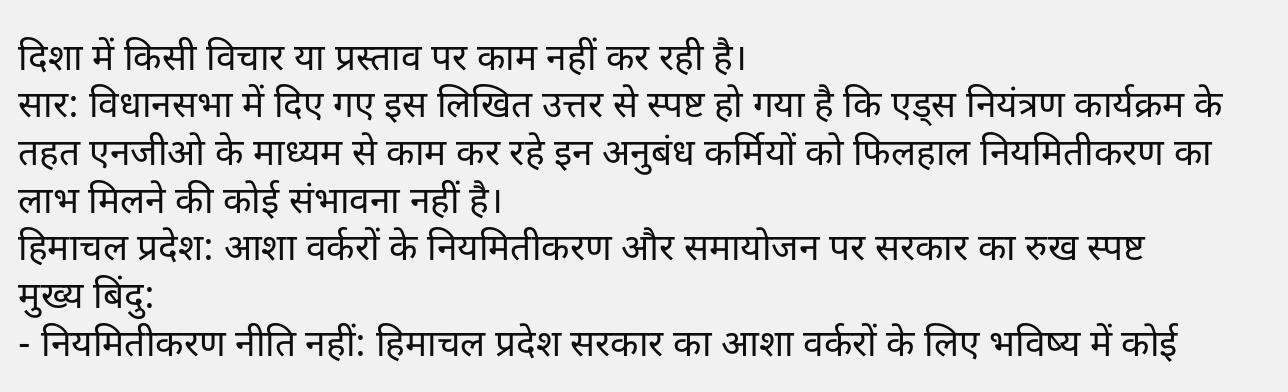दिशा में किसी विचार या प्रस्ताव पर काम नहीं कर रही है।
सार: विधानसभा में दिए गए इस लिखित उत्तर से स्पष्ट हो गया है कि एड्स नियंत्रण कार्यक्रम के तहत एनजीओ के माध्यम से काम कर रहे इन अनुबंध कर्मियों को फिलहाल नियमितीकरण का लाभ मिलने की कोई संभावना नहीं है।
हिमाचल प्रदेश: आशा वर्करों के नियमितीकरण और समायोजन पर सरकार का रुख स्पष्ट
मुख्य बिंदु:
- नियमितीकरण नीति नहीं: हिमाचल प्रदेश सरकार का आशा वर्करों के लिए भविष्य में कोई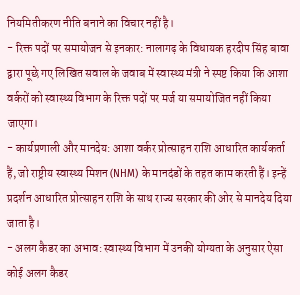नियमितीकरण नीति बनाने का विचार नहीं है।
- रिक्त पदों पर समायोजन से इनकार: नालागढ़ के विधायक हरदीप सिंह बावा द्वारा पूछे गए लिखित सवाल के जवाब में स्वास्थ्य मंत्री ने स्पष्ट किया कि आशा वर्करों को स्वास्थ्य विभाग के रिक्त पदों पर मर्ज या समायोजित नहीं किया जाएगा।
- कार्यप्रणाली और मानदेय: आशा वर्कर प्रोत्साहन राशि आधारित कार्यकर्ता हैं, जो राष्ट्रीय स्वास्थ्य मिशन (NHM) के मानदंडों के तहत काम करती हैं। इन्हें प्रदर्शन आधारित प्रोत्साहन राशि के साथ राज्य सरकार की ओर से मानदेय दिया जाता है।
- अलग कैडर का अभाव: स्वास्थ्य विभाग में उनकी योग्यता के अनुसार ऐसा कोई अलग कैडर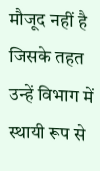मौजूद नहीं है जिसके तहत उन्हें विभाग में स्थायी रूप से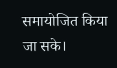समायोजित किया जा सके।